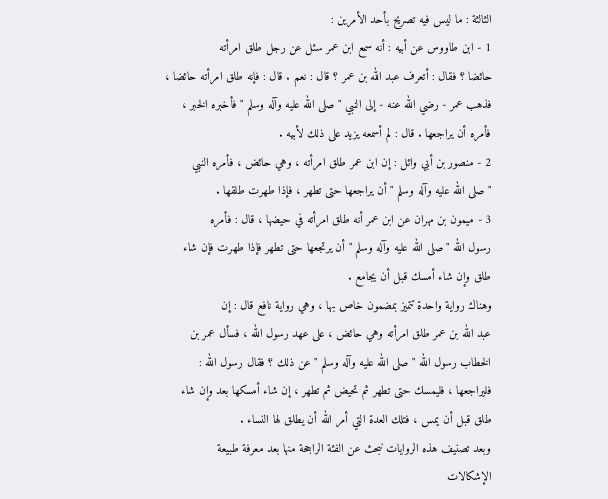الثالثة : ما ليس فيه تصريح بأحد الأمرين :
1 - ابن طاووس عن أبيه : أنه سمع ابن عمر سئل عن رجل طلق امرأته
حائضا ؟ فقال : أتعرف عبد الله بن عمر ؟ قال : نعم . قال : فإنه طلق امرأته حائضا ،
فذهب عمر - رضي الله عنه - إلى النبي " صلى الله عليه وآله وسلم " فأخبره الخبر ،
فأمره أن يراجعها . قال : لم أسمعه يزيد على ذلك لأبيه .
2 - منصور بن أبي وائل : إن ابن عمر طلق امرأته ، وهي حائض ، فأمره النبي
" صلى الله عليه وآله وسلم " أن يراجعها حتى تطهر ، فإذا طهرت طلقها .
3 - ميمون بن مهران عن ابن عمر أنه طلق امرأته في حيضها ، قال : فأمره
رسول الله " صلى الله عليه وآله وسلم " أن يرتجعها حتى تطهر فإذا طهرت فإن شاء
طلق وإن شاء أمسك قبل أن يجامع .
وهناك رواية واحدة تتميز بمضمون خاص بها ، وهي رواية نافع قال : إن
عبد الله بن عمر طلق امرأته وهي حائض ، على عهد رسول الله ، فسأل عمر بن
الخطاب رسول الله " صلى الله عليه وآله وسلم " عن ذلك ؟ فقال رسول الله :
فليراجعها ، فليمسك حتى تطهر ثم تحيض ثم تطهر ، إن شاء أمسكها بعد وإن شاء
طلق قبل أن يمس ، فتلك العدة التي أمر الله أن يطلق لها النساء .
وبعد تصنيف هذه الروايات نبحث عن الفئة الراجحة منها بعد معرفة طبيعة
الإشكالات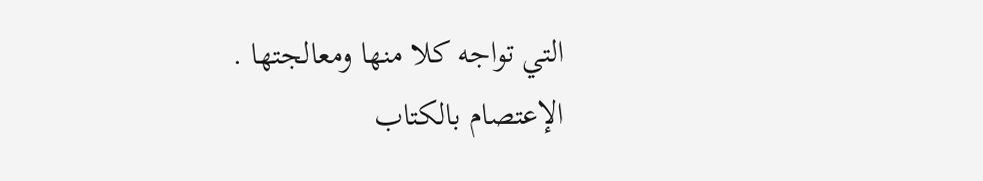التي تواجه كلا منها ومعالجتها .
الإعتصام بالكتاب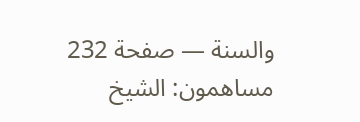والسنة — صفحة 232
مساهمون: الشيخ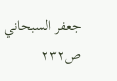جعفر السبحاني
ص٢٣٢